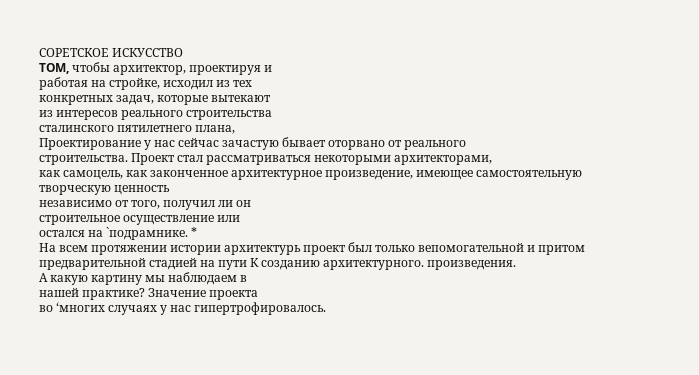СОРЕТСКОЕ ИСКУССТВО
TOM, чтобы архитектор, проектируя и
работая на стройке, исходил из тех
конкретных задач, которые вытекают
из интересов реального строительства
сталинского пятилетнего плана,
Проектирование у нас сейчас зачастую бывает оторвано от реального
строительства. Проект стал рассматриваться некоторыми архитекторами,
как самоцель, как законченное архитектурное произведение, имеющее самостоятельную творческую ценность
независимо от того, получил ли он
строительное осуществление или
остался на `подрамнике. *
На всем протяжении истории архитектурь проект был только вепомогательной и притом предварительной стадией на пути К созданию архитектурного. произведения.
А какую картину мы наблюдаем в
нашей практике? Значение проекта
во ‘многих случаях у нас гипертрофировалось.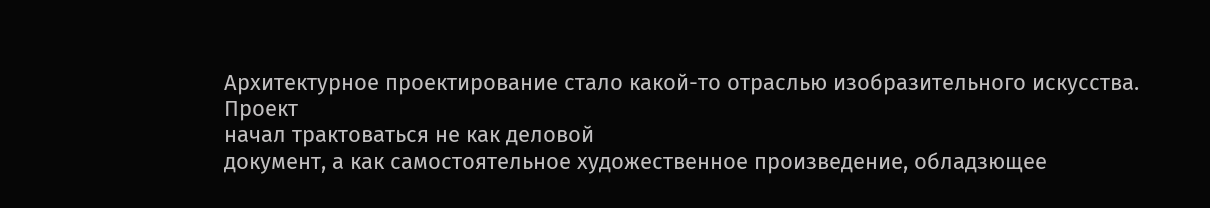Архитектурное проектирование стало какой-то отраслью изобразительного искусства. Проект
начал трактоваться не как деловой
документ, а как самостоятельное художественное произведение, обладзющее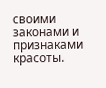своими законами и признаками красоты.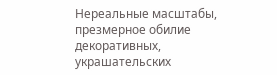Нереальные масштабы,
презмерное обилие декоративных,
украшательских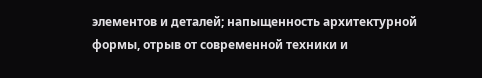элементов и деталей; напыщенность архитектурной
формы, отрыв от современной техники и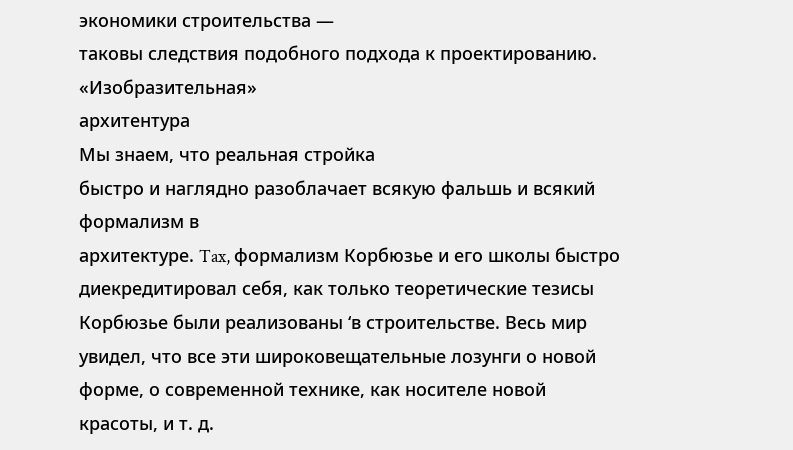экономики строительства —
таковы следствия подобного подхода к проектированию.
«Изобразительная»
архитентура
Мы знаем, что реальная стройка
быстро и наглядно разоблачает всякую фальшь и всякий формализм в
архитектуре. Tax, формализм Корбюзье и его школы быстро диекредитировал себя, как только теоретические тезисы Корбюзье были реализованы ‘в строительстве. Весь мир
увидел, что все эти широковещательные лозунги о новой форме, о современной технике, как носителе новой
красоты, и т. д.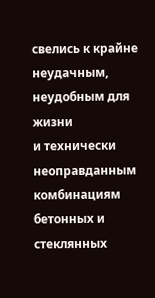свелись к крайне
неудачным, неудобным для жизни
и технически неоправданным комбинациям бетонных и стеклянных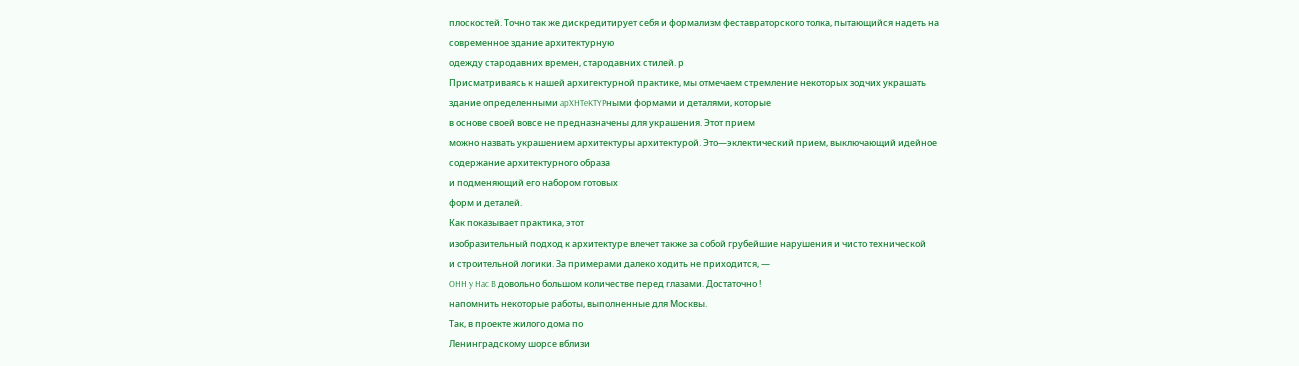плоскостей. Точно так же дискредитирует себя и формализм феставраторского толка, пытающийся надеть на
современное здание архитектурную
одежду стародавних времен, стародавних стилей. р
Присматриваясь к нашей архигектурной практике, мы отмечаем стремление некоторых зодчих украшать
здание определенными apXHTeKTYPными формами и деталями, которые
в основе своей вовсе не предназначены для украшения. Этот прием
можно назвать украшением архитектуры архитектурой. Это—эклектический прием, выключающий идейное
содержание архитектурного образа
и подменяющий его набором готовых
форм и деталей.
Как показывает практика, этот
изобразительный подход к архитектуре влечет также за собой грубейшие нарушения и чисто технической
и строительной логики. За примерами далеко ходить не приходится, —
OHH y Hac B довольно большом количестве перед глазами. Достаточно !
напомнить некоторые работы, выполненные для Москвы.
Так, в проекте жилого дома по
Ленинградскому шорсе вблизи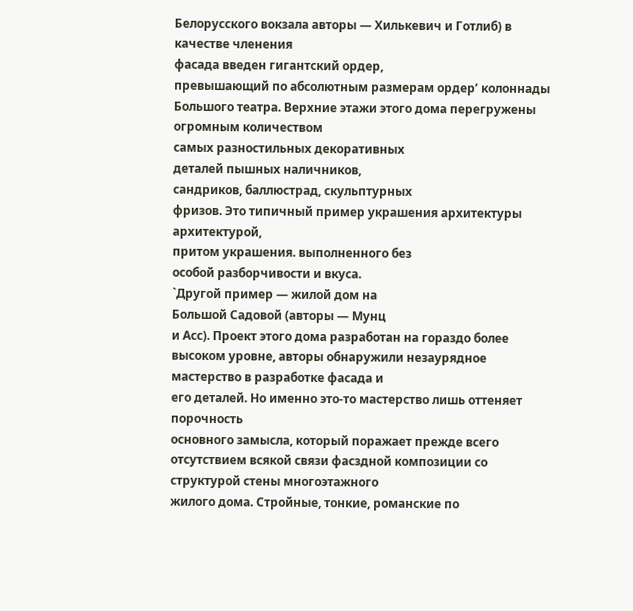Белорусского вокзала авторы — Хилькевич и Готлиб) в качестве членения
фасада введен гигантский ордер,
превышающий по абсолютным размерам ордер’ колоннады Большого театра. Верхние этажи этого дома перегружены огромным количеством
самых разностильных декоративных
деталей пышных наличников,
сандриков, баллюстрад, скульптурных
фризов. Это типичный пример украшения архитектуры архитектурой,
притом украшения. выполненного без
особой разборчивости и вкуса.
`Другой пример — жилой дом на
Большой Садовой (авторы — Мунц
и Асс). Проект этого дома разработан на гораздо более высоком уровне, авторы обнаружили незаурядное
мастерство в разработке фасада и
его деталей. Но именно это-то мастерство лишь оттеняет порочность
основного замысла, который поражает прежде всего отсутствием всякой связи фасздной композиции со
структурой стены многоэтажного
жилого дома. Стройные, тонкие, романские по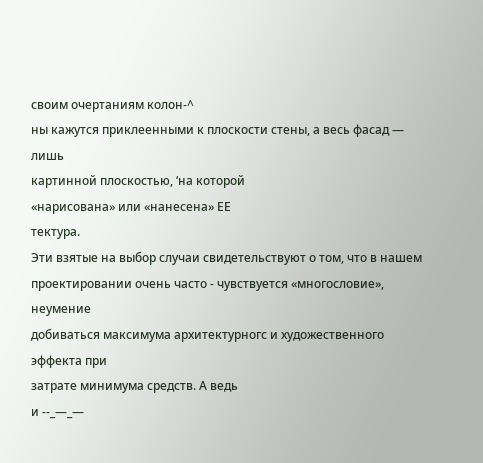своим очертаниям колон-^
ны кажутся приклеенными к плоскости стены, а весь фасад — лишь
картинной плоскостью, ‘на которой
«нарисована» или «нанесена» ЕЕ
тектура.
Эти взятые на выбор случаи свидетельствуют о том, что в нашем
проектировании очень часто - чувствуется «многословие», неумение
добиваться максимума архитектурногс и художественного эффекта при
затрате минимума средств. А ведь
и --_—_—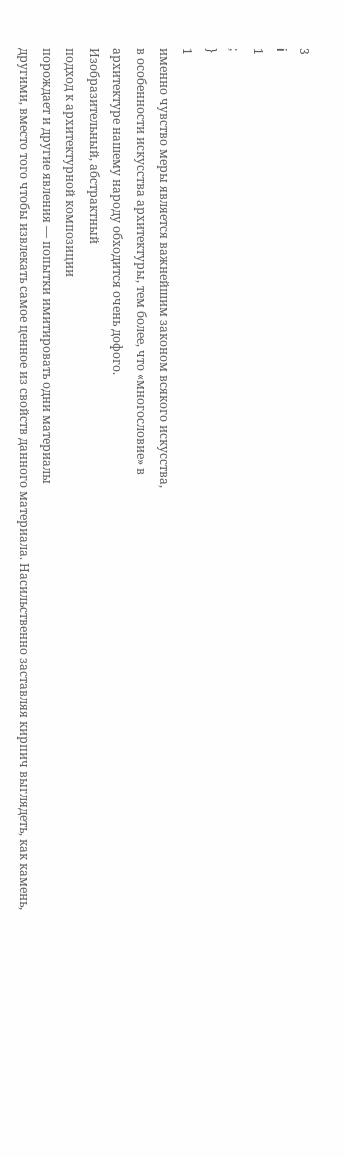3
i
1
;
}
1
именно чувство меры является важнейшим законом всякого искусства,
в особенности искусства архитектуры, тем более, что «многословие» в
архитектуре нашему народу обходится очень дофого.
Изобразительный, абстрактный
подход к архитектурной композиции
порождает и другие явления — попытки имитировать одни материалы
другими, вместо того чтобы извлекать самое ценное из свойств данного материала. Насильственно заставляя кирпич выглядеть, как камень,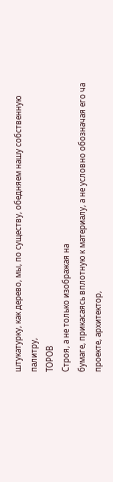штукатурку, как дерево, мы, по существу, обедняем нашу собственную
палитру,
ТОРОВ
Строя, а не только изображая на
бумаге, прикасаясь вплотную к материалу, а не условно обозначая его ча
проекте, архитектор,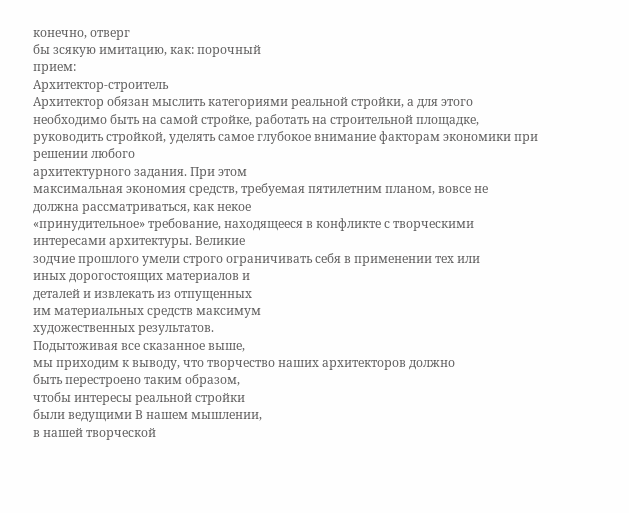конечно, отверг
бы зсякую имитацию, как: порочный
прием:
Архитектор-строитель
Архитектор обязан мыслить категориями реальной стройки, а для этого необходимо быть на самой стройке, работать на строительной площадке, руководить стройкой, уделять самое глубокое внимание факторам экономики при решении любого
архитектурного задания. При этом
максимальная экономия средств, требуемая пятилетним планом, вовсе не
должна рассматриваться, как некое
«принудительное» требование, находящееся в конфликте с творческими
интересами архитектуры. Великие
зодчие прошлого умели строго ограничивать себя в применении тех или
иных дорогостоящих материалов и
деталей и извлекать из отпущенных
им материальных средств максимум
художественных результатов.
Подытоживая все сказанное выше,
мы приходим к выводу, что творчество наших архитекторов должно
быть перестроено таким образом,
чтобы интересы реальной стройки
были ведущими В нашем мышлении,
в нашей творческой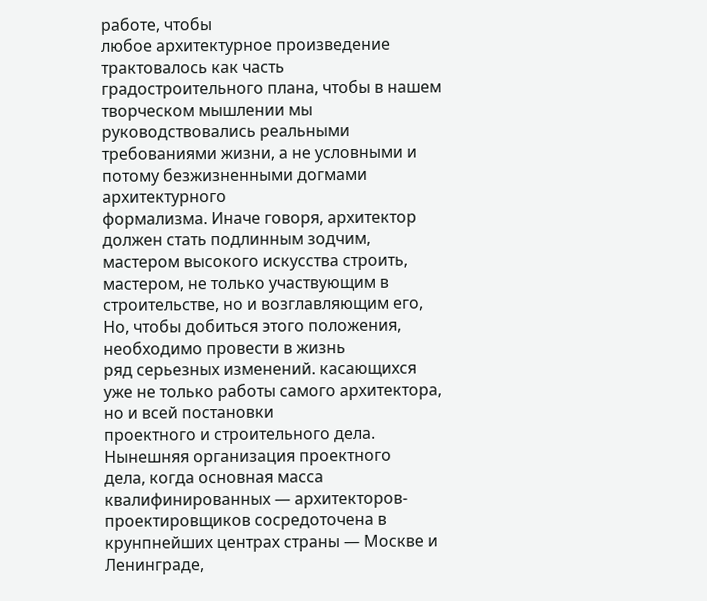работе, чтобы
любое архитектурное произведение
трактовалось как часть градостроительного плана, чтобы в нашем творческом мышлении мы руководствовались реальными требованиями жизни, а не условными и потому безжизненными догмами архитектурного
формализма. Иначе говоря, архитектор должен стать подлинным зодчим,
мастером высокого искусства строить, мастером, не только участвующим в строительстве, но и возглавляющим его,
Но, чтобы добиться этого положения, необходимо провести в жизнь
ряд серьезных изменений. касающихся уже не только работы самого архитектора, но и всей постановки
проектного и строительного дела.
Нынешняя организация проектного
дела, когда основная масса квалифинированных — архитекторов-проектировщиков сосредоточена в крунпнейших центрах страны — Москве и
Ленинграде,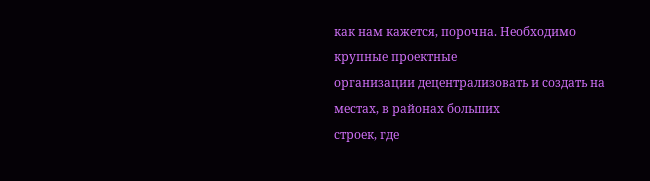как нам кажется, порочна. Необходимо крупные проектные
организации децентрализовать и создать на местах, в районах больших
строек, где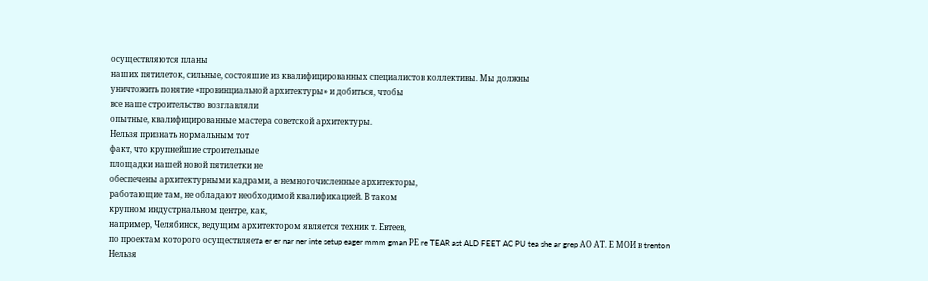осуществляются планы
наших пятилеток, сильные, состояшие из квалифицированных специалистов коллективы. Мы должны
уничтожить понятие «провинциальной архитектуры» и добиться, чтобы
все наше строительство возглавляли
опытные, квалифицированные мастера советской архитектуры.
Нельзя признать нормальным тот
факт, что крупнейшие строительные
площадки нашей новой пятилетки не
обеспечены архитектурными кадрами, а немногочисленные архитекторы,
работающие там, не обладают необходимой квалификацией. В таком
крупном индустрнальном центре, как,
например, Челябинск, ведущим архитектором является техник т. Евтеев,
по проектам которого осуществляетa er er nar ner inte setup eager mmm gman РЕ re TEAR ast ALD FEET AC PU tea she ar grep АО АТ. Е МОИ в trenton
Нельзя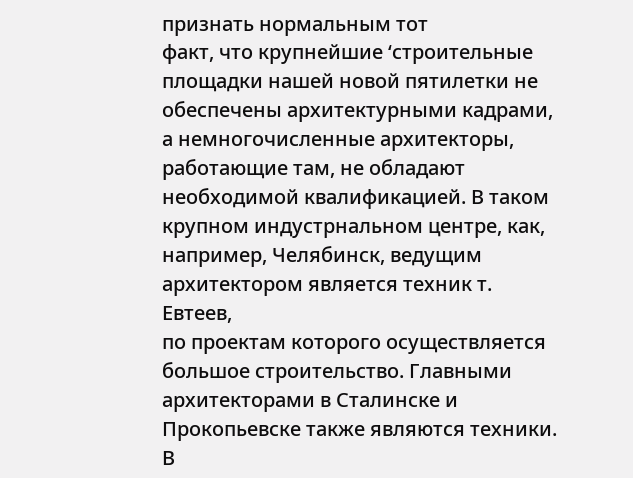признать нормальным тот
факт, что крупнейшие ‘строительные
площадки нашей новой пятилетки не
обеспечены архитектурными кадрами, а немногочисленные архитекторы,
работающие там, не обладают необходимой квалификацией. В таком
крупном индустрнальном центре, как,
например, Челябинск, ведущим архитектором является техник т. Евтеев,
по проектам которого осуществляется большое строительство. Главными архитекторами в Сталинске и
Прокопьевске также являются техники. В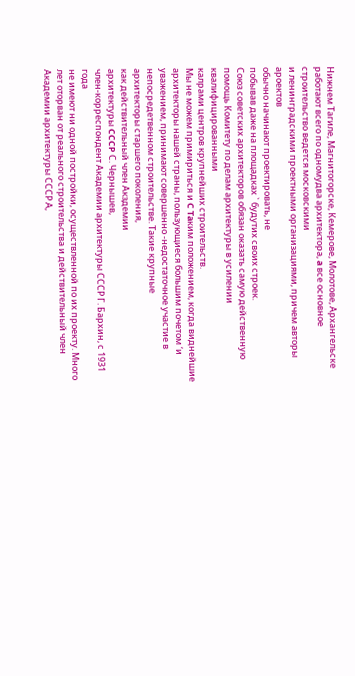Нижнем Тагиле, Магнитогорске, Кемерове, Молотове, Архангельске работают всего по одномудва архитектора, a все основное
строительство ведется московскими
и ленинградскими проектными организациями, причем авторы ароектов
обычно начинают проектировать, не
побывав даже на площадках ` будутих своих строек.
Союз советских архитекторов обязан оказать самую действенную помощь Комитету по делам архитектуры в усилении квалифицированными
калрами центров крупнейших строительств.
Мы не можем примириться и C Taким положением, когда виднейшие
архитекторы нашей страны, пользующиеся большим почетом ‘и уважением, принимают совершенно -недостаточное участие в непосредетвенном строительстве. Такие крупные
архитекторы старшего поколения,
как действительный член Акздемии
архитектуры CCCP С. Чернышев,
член-корреспондент Академии архитектуры СССР Г. Бархин, с 1931 года
не имеют ни одной постройки, осуществленной по их проекту. Много
лет оторван от реального строительства и действительный член Академии архитектуры СССР А,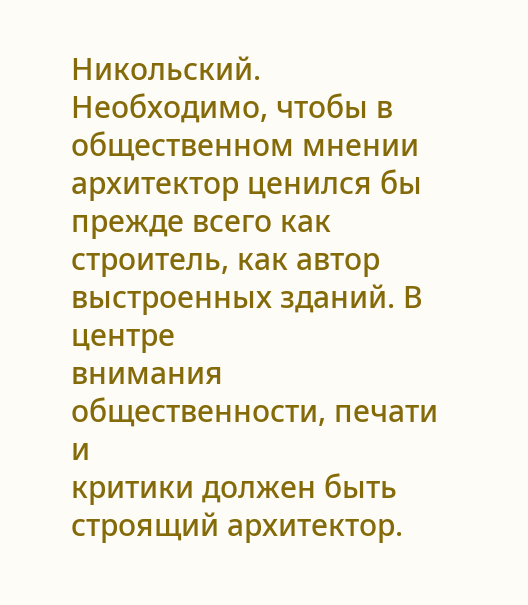Никольский.
Необходимо, чтобы в общественном мнении архитектор ценился бы
прежде всего как строитель, как автор выстроенных зданий. В центре
внимания общественности, печати и
критики должен быть строящий архитектор.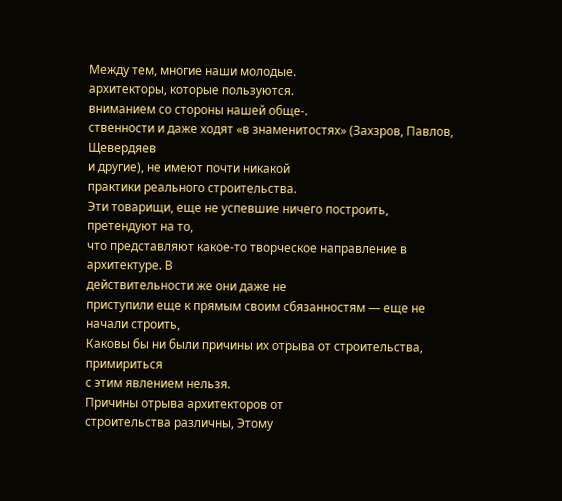Между тем, многие наши молодые.
архитекторы, которые пользуются.
вниманием со стороны нашей обще-.
ственности и даже ходят «в знаменитостях» (Захзров, Павлов, Щевердяев
и другие), не имеют почти никакой
практики реального строительства.
Эти товарищи, еще не успевшие ничего построить, претендуют на то,
что представляют какое-то творческое направление в архитектуре. В
действительности же они даже не
приступили еще к прямым своим сбязанностям — еще не начали строить,
Каковы бы ни были причины их отрыва от строительства, примириться
с этим явлением нельзя.
Причины отрыва архитекторов от
строительства различны, Этому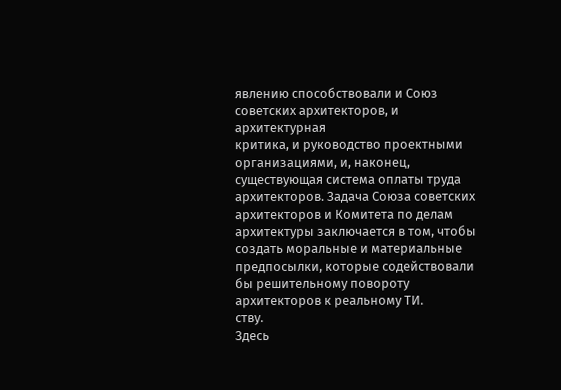явлению способствовали и Союз советских архитекторов, и архитектурная
критика, и руководство проектными
организациями, и, наконец, существующая система оплаты труда архитекторов. Задача Союза советских
архитекторов и Комитета по делам
архитектуры заключается в том, чтобы создать моральные и материальные предпосылки, которые содействовали бы решительному повороту
архитекторов к реальному ТИ.
ству.
Здесь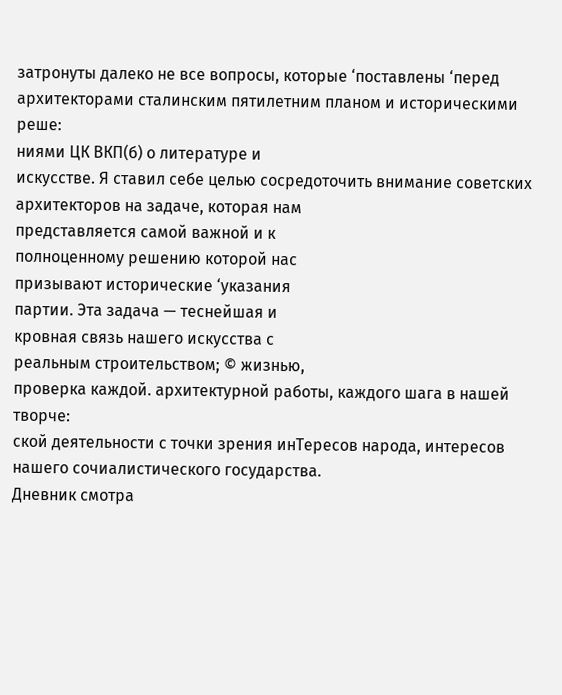затронуты далеко не все вопросы, которые ‘поставлены ‘перед
архитекторами сталинским пятилетним планом и историческими реше:
ниями ЦК ВКП(б) о литературе и
искусстве. Я ставил себе целью сосредоточить внимание советских архитекторов на задаче, которая нам
представляется самой важной и к
полноценному решению которой нас
призывают исторические ‘указания
партии. Эта задача — теснейшая и
кровная связь нашего искусства с
реальным строительством; © жизнью,
проверка каждой. архитектурной paботы, каждого шага в нашей творче:
ской деятельности с точки зрения инТересов народа, интересов нашего coчиалистического государства.
Дневник смотра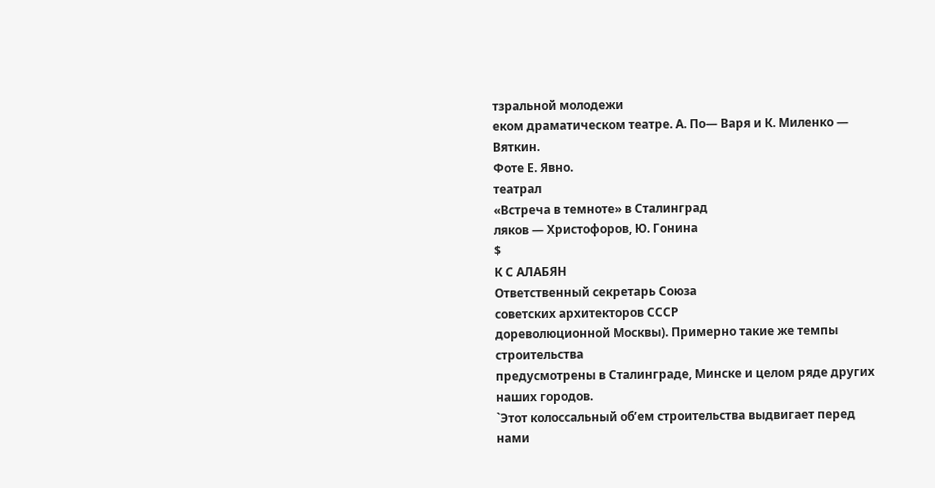тзральной молодежи
еком драматическом театре. А. По— Варя и К. Миленко — Вяткин.
Фоте Е. Явно.
театрал
«Встреча в темноте» в Сталинград
ляков — Христофоров, Ю. Гонина
$
К С АЛАБЯН
Ответственный секретарь Союза
советских архитекторов СССР
дореволюционной Москвы). Примерно такие же темпы строительства
предусмотрены в Сталинграде, Минске и целом ряде других наших городов.
`Этот колоссальный об’ем строительства выдвигает перед нами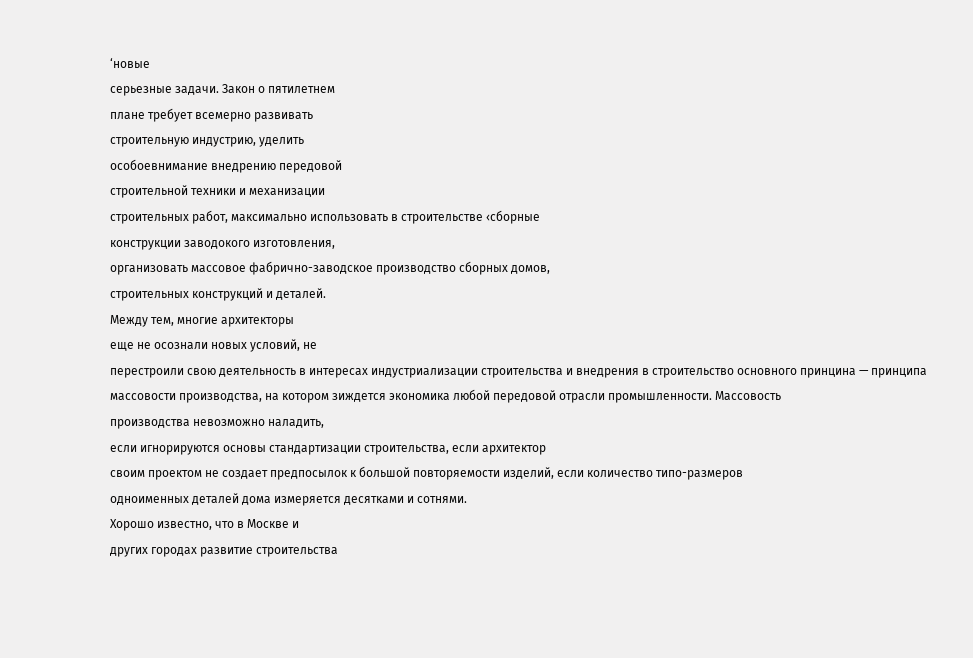‘новые
серьезные задачи. Закон о пятилетнем
плане требует всемерно развивать
строительную индустрию, уделить
особоевнимание внедрению передовой
строительной техники и механизации
строительных работ, максимально использовать в строительстве ‹сборные
конструкции заводокого изготовления,
организовать массовое фабрично-заводское производство сборных домов,
строительных конструкций и деталей.
Между тем, многие архитекторы
еще не осознали новых условий, не
перестроили свою деятельность в интересах индустриализации строительства и внедрения в строительство основного принцина — принципа массовости производства, на котором зиждется экономика любой передовой отрасли промышленности. Массовость
производства невозможно наладить,
если игнорируются основы стандартизации строительства, если архитектор
своим проектом не создает предпосылок к большой повторяемости изделий, если количество типо-размеров
одноименных деталей дома измеряется десятками и сотнями.
Хорошо известно, что в Москве и
других городах развитие строительства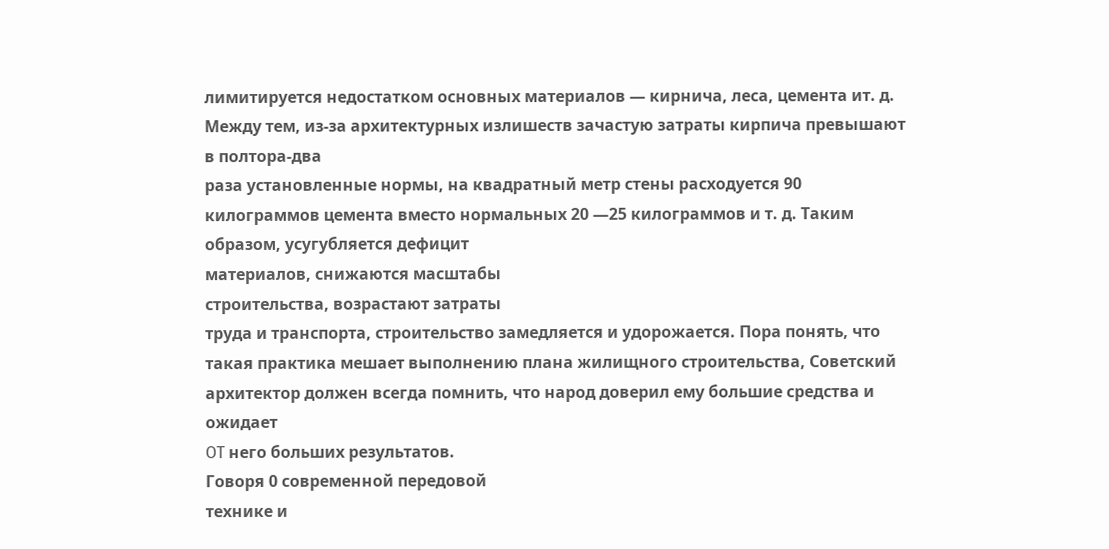лимитируется недостатком основных материалов — кирнича, леса, цемента ит. д. Между тем, из-за архитектурных излишеств зачастую затраты кирпича превышают в полтора-два
раза установленные нормы, на квадратный метр стены расходуется 90
килограммов цемента вместо нормальных 20 —25 килограммов и т. д. Таким образом, усугубляется дефицит
материалов, снижаются масштабы
строительства, возрастают затраты
труда и транспорта, строительство замедляется и удорожается. Пора понять, что такая практика мешает выполнению плана жилищного строительства, Советский архитектор должен всегда помнить, что народ доверил ему большие средства и ожидает
OT него больших результатов.
Говоря 0 современной передовой
технике и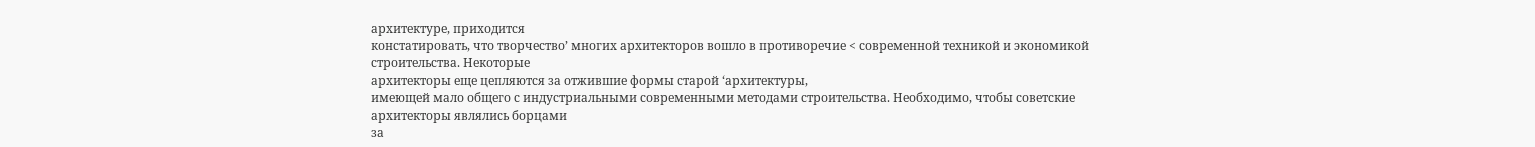архитектуре, приходится
констатировать, что творчество’ многих архитекторов вошло в противоречие < современной техникой и экономикой строительства. Некоторые
архитекторы еще цепляются за отжившие формы старой ‘архитектуры,
имеющей мало общего с индустриальными современными методами строительства. Необходимо, чтобы советские архитекторы являлись борцами
за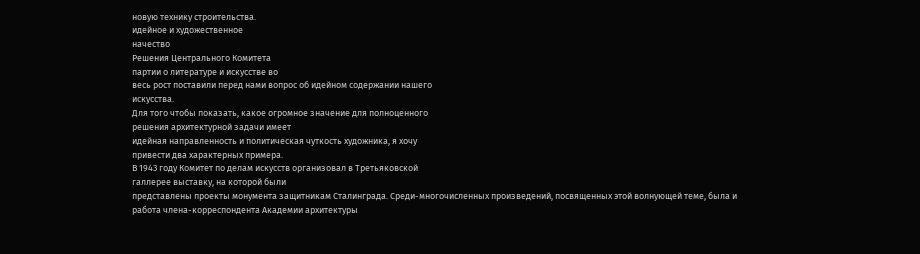новую технику строительства.
идейное и художественное
начество
Решения Центрального Комитета
партии о литературе и искусстве во
весь рост поставили перед нами вопрос об идейном содержании нашего
искусства.
Для того чтобы показать, какое огромное значение для полноценного
решения архитектурной задачи имеет
идейная направленность и политическая чуткость художника, я хочу
привести два характерных примера.
В 1943 году Комитет по делам искусств организовал в Третьяковской
галлерее выставку, на которой были
представлены проекты монумента защитникам Сталинграда. Среди-многочисленных произведений, посвященных этой волнующей теме, была и
работа члена-корреспондента Академии архитектуры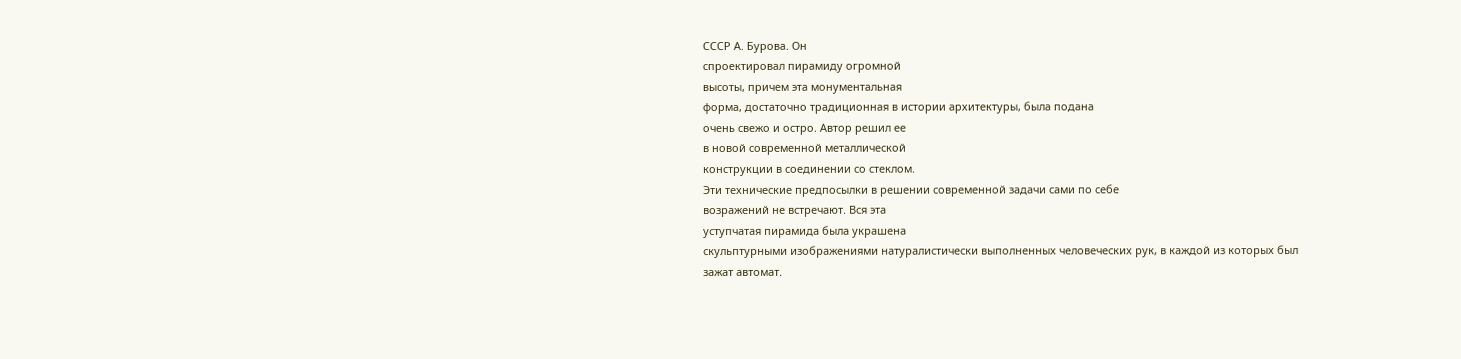СССР А. Бурова. Он
спроектировал пирамиду огромной
высоты, причем эта монументальная
форма, достаточно традиционная в истории архитектуры, была подана
очень свежо и остро. Автор решил ее
в новой современной металлической
конструкции в соединении со стеклом.
Эти технические предпосылки в решении современной задачи сами по себе
возражений не встречают. Вся эта
уступчатая пирамида была украшена
скульптурными изображениями натуралистически выполненных человеческих рук, в каждой из которых был
зажат автомат.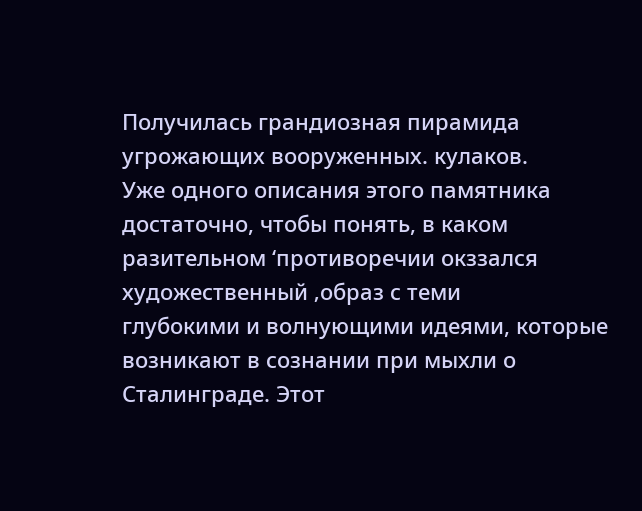Получилась грандиозная пирамида угрожающих вооруженных. кулаков.
Уже одного описания этого памятника достаточно, чтобы понять, в каком разительном ‘противоречии окззался художественный ‚образ с теми
глубокими и волнующими идеями, которые возникают в сознании при мыхли о Сталинграде. Этот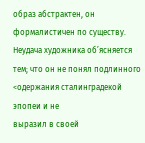образ абстрактен, он формалистичен по существу. Неудача художника об’ясняется
тем; что он не понял подлинного <одержания сталинградекой эпопеи и не
выразил в своей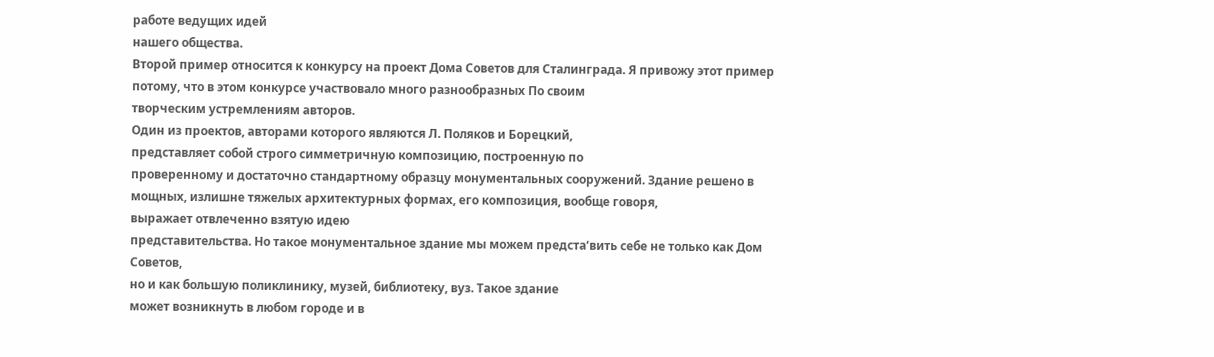работе ведущих идей
нашего общества.
Второй пример относится к конкурсу на проект Дома Советов для Сталинграда. Я привожу этот пример потому, что в этом конкурсе участвовало много разнообразных По своим
творческим устремлениям авторов.
Один из проектов, авторами которого являются Л. Поляков и Борецкий,
представляет собой строго симметричную композицию, построенную по
проверенному и достаточно стандартному образцу монументальных сооружений. Здание решено в мощных, излишне тяжелых архитектурных формах, его композиция, вообще говоря,
выражает отвлеченно взятую идею
представительства. Но такое монументальное здание мы можем предста‘вить себе не только как Дом Советов,
но и как большую поликлинику, музей, библиотеку, вуз. Такое здание
может возникнуть в любом городе и в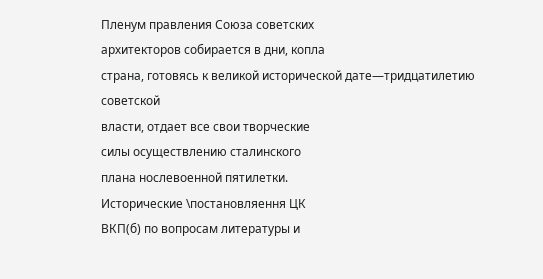Пленум правления Союза советских
архитекторов собирается в дни, копла
страна, готовясь к великой исторической дате—тридцатилетию советской
власти, отдает все свои творческие
силы осуществлению сталинского
плана нослевоенной пятилетки.
Исторические \постановляення ЦК
ВКП(б) по вопросам литературы и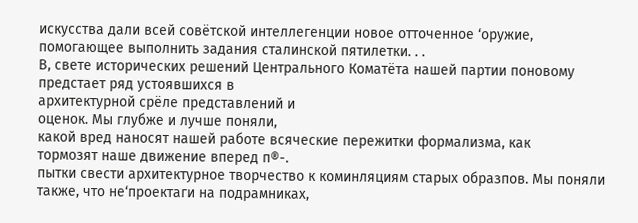искусства дали всей совётской интеллегенции новое отточенное ‘оружие,
помогающее выполнить задания сталинской пятилетки. . .
В, свете исторических решений Центрального Коматёта нашей партии поновому предстает ряд устоявшихся в
архитектурной срёле представлений и
оценок. Мы глубже и лучше поняли,
какой вред наносят нашей работе всяческие пережитки формализма, как
тормозят наше движение вперед п®-.
пытки свести архитектурное творчество к коминляциям старых образпов. Мы поняли также, что не‘проектаги на подрамниках,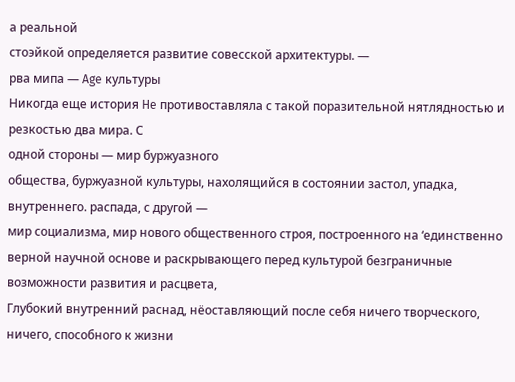а реальной
стоэйкой определяется развитие совесской архитектуры. —
рва мипа — Age культуры
Никогда еще история He противоставляла с такой поразительной нятлядностью и резкостью два мира. С
одной стороны — мир буржуазного
общества, буржуазной культуры, нахолящийся в состоянии застол, упадка, внутреннего. распада, с другой —
мир социализма, мир нового общественного строя, построенного на ‘единственно верной научной основе и раскрывающего перед культурой безграничные возможности развития и расцвета,
Глубокий внутренний раснад, нёоставляющий после себя ничего творческого, ничего, способного к жизни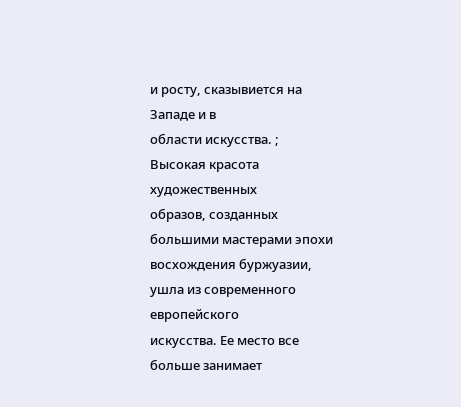и росту, сказывиется на Западе и в
области искусства. ;
Высокая красота художественных
образов, созданных большими мастерами эпохи восхождения буржуазии,
ушла из современного европейского
искусства. Ее место все больше занимает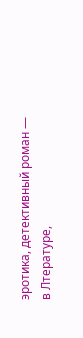эротика, детективный роман —
в Лтературе,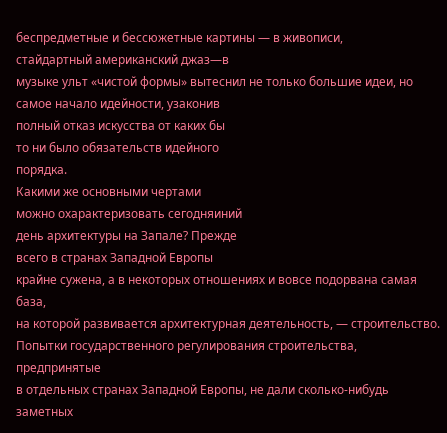беспредметные и бессюжетные картины — в живописи,
стайдартный американский джаз—в
музыке ульт «чистой формы» вытеснил не только большие идеи, но
самое начало идейности, узаконив
полный отказ искусства от каких бы
то ни было обязательств идейного
порядка.
Какими же основными чертами
можно охарактеризовать сегодняиний
день архитектуры на Запале? Прежде
всего в странах Западной Европы
крайне сужена, а в некоторых отношениях и вовсе подорвана самая база,
на которой развивается архитектурная деятельность, — строительство.
Попытки государственного регулирования строительства, предпринятые
в отдельных странах Западной Европы, не дали сколько-нибудь заметных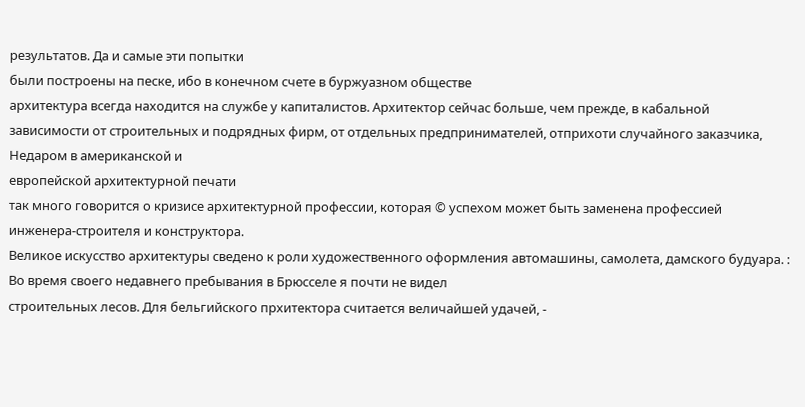результатов. Да и самые эти попытки
были построены на песке, ибо в конечном счете в буржуазном обществе
архитектура всегда находится на службе у капиталистов. Архитектор сейчас больше, чем прежде, в кабальной
зависимости от строительных и подрядных фирм, от отдельных предпринимателей, отприхоти случайного заказчика, Недаром в американской и
европейской архитектурной печати
так много говорится о кризисе архитектурной профессии, которая © успехом может быть заменена профессией
инженера-строителя и конструктора.
Великое искусство архитектуры сведено к роли художественного оформления автомашины, самолета, дамского будуара. :
Во время своего недавнего пребывания в Брюсселе я почти не видел
строительных лесов. Для бельгийского прхитектора считается величайшей удачей, -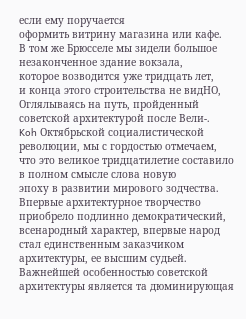если ему поручается
оформить витрину магазина или кафе.
В том же Брюсселе мы зидели большое незаконченное здание вокзала,
которое возводится уже тридцать лет,
и конца этого строительства не видHO,
Оглялываясь на путь, пройденный
советской архитектурой после Вели-.
Koh Октябрьской социалистической
революции, мы с гордостью отмечаем,
что это великое тридцатилетие составило в полном смысле слова новую
эпоху в развитии мирового зодчества.
Впервые архитектурное творчество
приобрело подлинно демократический,
всенародный характер, впервые народ
стал единственным заказчиком архитектуры, ее высшим судьей.
Важнейшей особенностью советской
архитектуры является та дюминирующая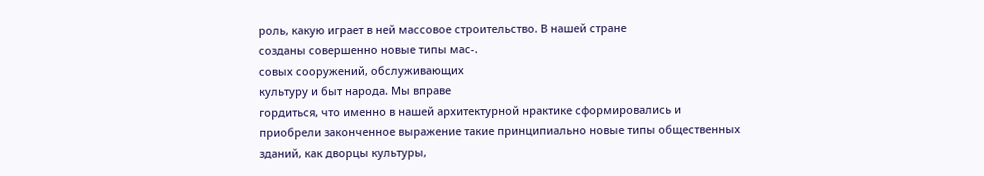роль, какую играет в ней массовое строительство. В нашей стране
созданы совершенно новые типы мас-.
совых сооружений, обслуживающих
культуру и быт народа. Мы вправе
гордиться, что именно в нашей архитектурной нрактике сформировались и
приобрели законченное выражение такие принципиально новые типы общественных зданий, как дворцы культуры,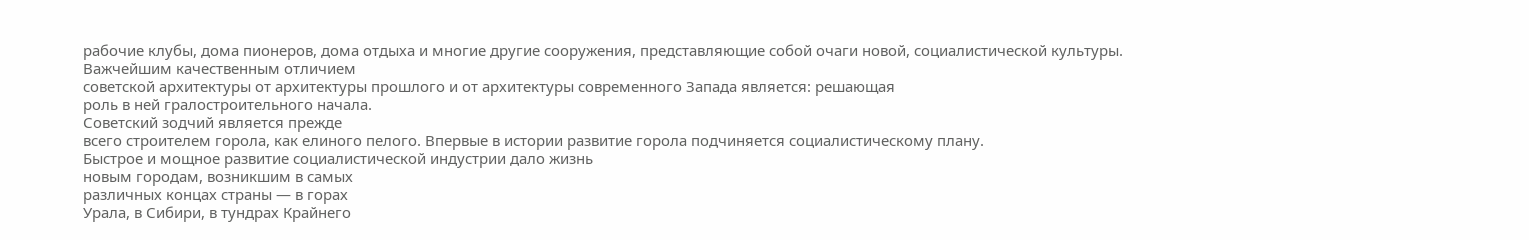рабочие клубы, дома пионеров, дома отдыха и многие другие сооружения, представляющие собой очаги новой, социалистической культуры.
Важчейшим качественным отличием
советской архитектуры от архитектуры прошлого и от архитектуры современного Запада является: решающая
роль в ней гралостроительного начала.
Советский зодчий является прежде
всего строителем горола, как елиного пелого. Впервые в истории развитие горола подчиняется социалистическому плану.
Быстрое и мощное развитие социалистической индустрии дало жизнь
новым городам, возникшим в самых
различных концах страны — в горах
Урала, в Сибири, в тундрах Крайнего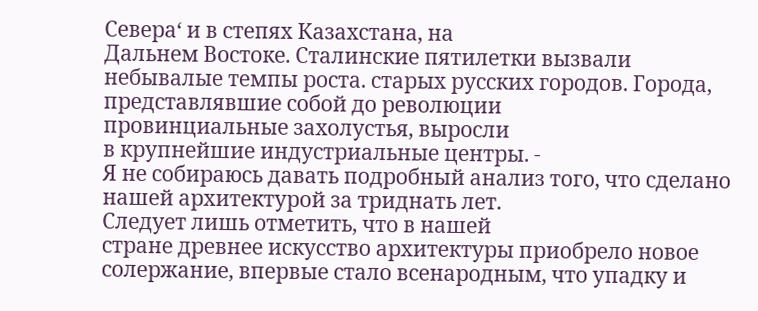Севера‘ и в степях Казахстана, на
Дальнем Востоке. Сталинские пятилетки вызвали небывалые темпы роста. старых русских городов. Города,
представлявшие собой до революции
провинциальные захолустья, выросли
в крупнейшие индустриальные центры. -
Я не собираюсь давать подробный анализ того, что сделано нашей архитектурой за триднать лет.
Следует лишь отметить, что в нашей
стране древнее искусство архитектуры приобрело новое солержание, впервые стало всенародным, что упадку и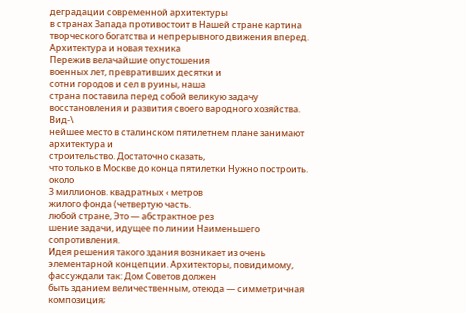деградации современной архитектуры
в странах Запада противостоит в Haшей стране картина творческого богатства и непрерывного движения вперед.
Архитектура и новая техника
Пережив велачайшие опустошения
военных лет, превративших десятки и
сотни городов и сел в руины, наша
страна поставила перед собой великую задачу восстановления и развития своего вародного хозяйства. Вид-\
нейшее место в сталинском пятилетнем плане занимают архитектура и
строительство. Достаточно сказать,
что только в Москве до конца пятилетки Нужно построить. около
3 миллионов. квадратных ‹ метров
жилого фонда (четвертую часть.
любой стране, Это — абстрактное рез
шение задачи, идущее по линии Наименьшего сопротивления.
Идея решения такого здания возникает из очень элементарной концепции. Архитекторы, повидимому, фассуждали так: Дом Советов должен
быть зданием величественным, отеюда — симметричная композиция;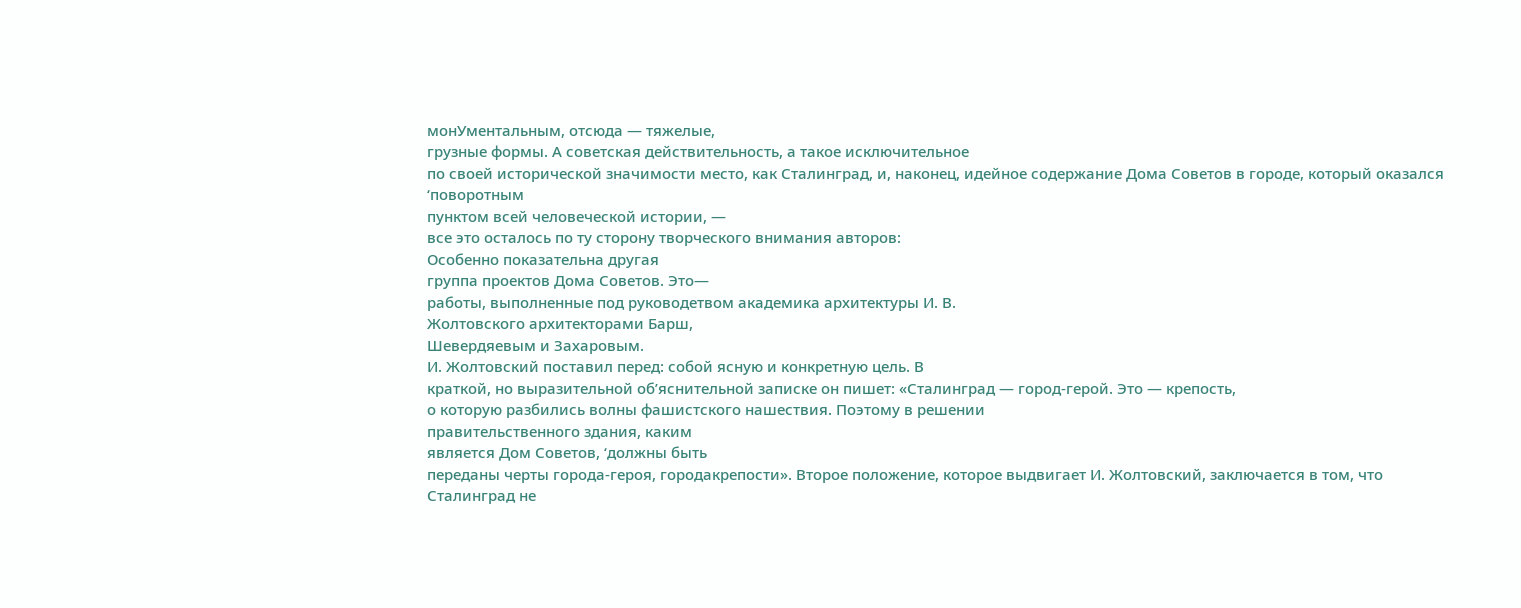монУментальным, отсюда — тяжелые,
грузные формы. А советская действительность, а такое исключительное
по своей исторической значимости место, как Сталинград, и, наконец, идейное содержание Дома Советов в городе, который оказался ‘поворотным
пунктом всей человеческой истории, —
все это осталось по ту сторону творческого внимания авторов:
Особенно показательна другая
группа проектов Дома Советов. Это—
работы, выполненные под руководетвом академика архитектуры И. В.
Жолтовского архитекторами Барш,
Шевердяевым и Захаровым.
И. Жолтовский поставил перед: собой ясную и конкретную цель. В
краткой, но выразительной об’яснительной записке он пишет: «Сталинград — город-герой. Это — крепость,
о которую разбились волны фашистского нашествия. Поэтому в решении
правительственного здания, каким
является Дом Советов, ‘должны быть
переданы черты города-героя, городакрепости». Второе положение, которое выдвигает И. Жолтовский, заключается в том, что Сталинград не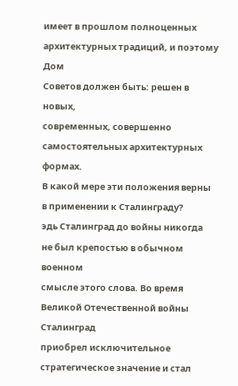имеет в прошлом полноценных архитектурных традиций, и поэтому Дом
Советов должен быть: решен в новых,
современных, совершенно самостоятельных архитектурных формах.
В какой мере эти положения верны
в применении к Сталинграду?
эдь Сталинград до войны никогда
не был крепостью в обычном военном
смысле этого слова. Во время Великой Отечественной войны Сталинград
приобрел исключительное стратегическое значение и стал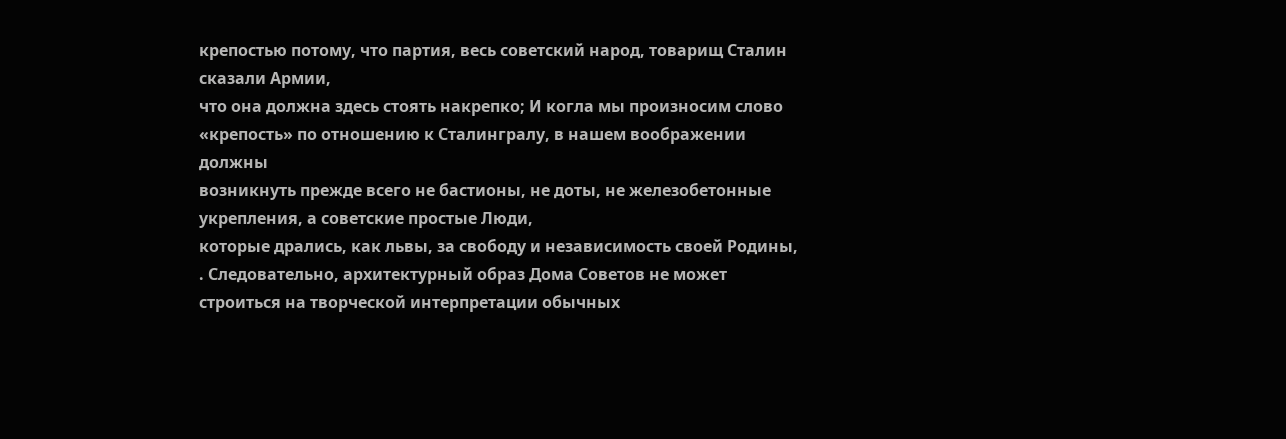крепостью потому, что партия, весь советский народ, товарищ Сталин сказали Армии,
что она должна здесь стоять накрепко; И когла мы произносим слово
«крепость» по отношению к Сталингралу, в нашем воображении должны
возникнуть прежде всего не бастионы, не доты, не железобетонные укрепления, а советские простые Люди,
которые дрались, как львы, за свободу и независимость своей Родины,
. Следовательно, архитектурный образ Дома Советов не может строиться на творческой интерпретации обычных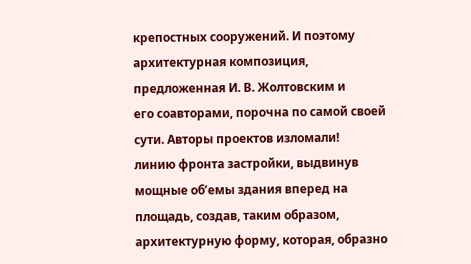крепостных сооружений. И поэтому архитектурная композиция,
предложенная И. В. Жолтовским и
его соавторами, порочна по самой своей сути. Авторы проектов изломали!
линию фронта застройки, выдвинув
мощные об’емы здания вперед на
площадь, создав, таким образом, архитектурную форму, которая, образно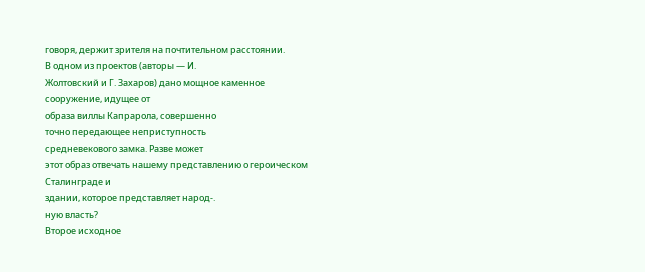говоря, держит зрителя на почтительном расстоянии.
В одном из проектов (авторы — И.
Жолтовский и Г. Захаров) дано мощное каменное сооружение, идущее от
образа виллы Капрарола, совершенно
точно передающее неприступность
средневекового замка. Разве может
этот образ отвечать нашему представлению о героическом Сталинграде и
здании, которое представляет народ-.
ную власть?
Второе исходное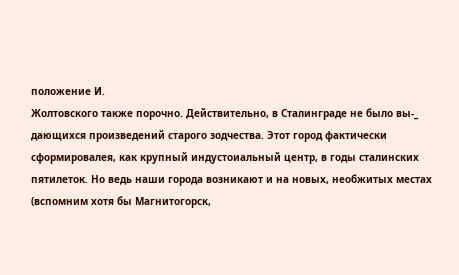положение И.
Жолтовского также порочно. Действительно, в Сталинграде не было вы-_
дающихся произведений старого зодчества. Этот город фактически сформировалея, как крупный индустоиальный центр, в годы сталинских пятилеток. Но ведь наши города возникают и на новых, необжитых местах
(вспомним хотя бы Магнитогорск,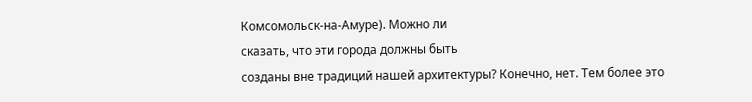Комсомольск-на-Амуре). Можно ли
сказать, что эти города должны быть
созданы вне традиций нашей архитектуры? Конечно, нет. Тем более это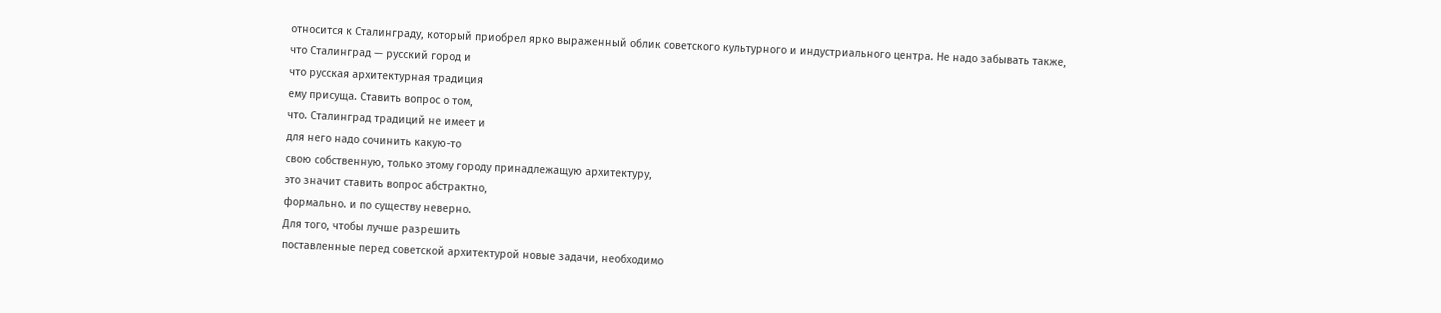относится к Сталинграду, который приобрел ярко выраженный облик советского культурного и индустриального центра. Не надо забывать также,
что Сталинград — русский город и
что русская архитектурная традиция
ему присуща. Ставить вопрос о том,
что. Сталинград традиций не имеет и
для него надо сочинить какую-то
свою собственную, только этому городу принадлежащую архитектуру,
это значит ставить вопрос абстрактно,
формально. и по существу неверно.
Для того, чтобы лучше разрешить
поставленные перед советской архитектурой новые задачи, необходимо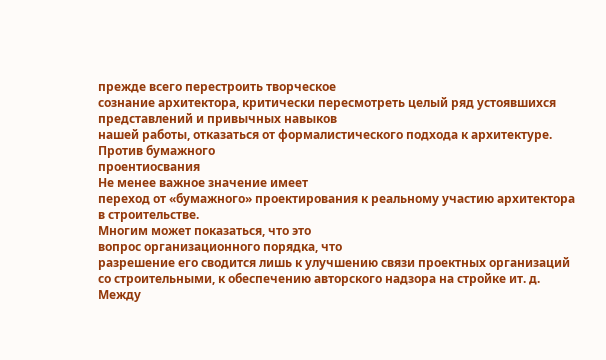прежде всего перестроить творческое
сознание архитектора, критически пересмотреть целый ряд устоявшихся
представлений и привычных навыков
нашей работы, отказаться от формалистического подхода к архитектуре.
Против бумажного
проентиосвания
Не менее важное значение имеет
переход от «бумажного» проектирования к реальному участию архитектора
в строительстве.
Многим может показаться, что это
вопрос организационного порядка, что
разрешение его сводится лишь к улучшению связи проектных организаций
со строительными, к обеспечению авторского надзора на стройке ит. д.
Между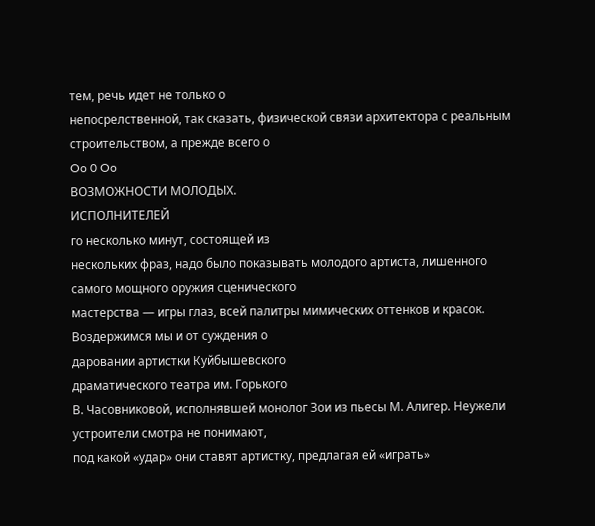тем, речь идет не только о
непосрелственной, так сказать, физической связи архитектора с реальным
строительством, а прежде всего о
Oo 0 Oo
ВОЗМОЖНОСТИ МОЛОДЫХ.
ИСПОЛНИТЕЛЕЙ
го несколько минут, состоящей из
нескольких фраз, надо было показывать молодого артиста, лишенного самого мощного оружия сценического
мастерства — игры глаз, всей палитры мимических оттенков и красок.
Воздержимся мы и от суждения о
даровании артистки Куйбышевского
драматического театра им. Горького
В. Часовниковой, исполнявшей монолог Зои из пьесы М. Алигер. Неужели устроители смотра не понимают,
под какой «удар» они ставят артистку, предлагая ей «играть»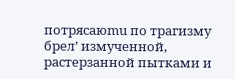потрясаюmu по трагизму брел’ измученной,
растерзанной пытками и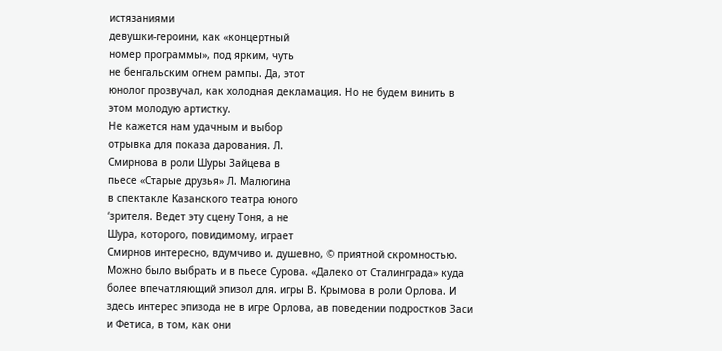истязаниями
девушки-героини, как «концертный
номер программы», под ярким, чуть
не бенгальским огнем рампы. Да, этот
юнолог прозвучал, как холодная декламация. Но не будем винить в
этом молодую артистку.
Не кажется нам удачным и выбор
отрывка для показа дарования. Л.
Смирнова в роли Шуры Зайцева в
пьесе «Старые друзья» Л. Малюгина
в спектакле Казанского театра юного
‘зрителя. Ведет эту сцену Тоня, а не
Шура, которого, повидимому, играет
Смирнов интересно, вдумчиво и. душевно, © приятной скромностью.
Можно было выбрать и в пьесе Сурова. «Далеко от Сталинграда» куда
более впечатляющий эпизол для. игры В. Крымова в роли Орлова. И
здесь интерес эпизода не в игре Орлова, ав поведении подростков Заси
и Фетиса, в том, как они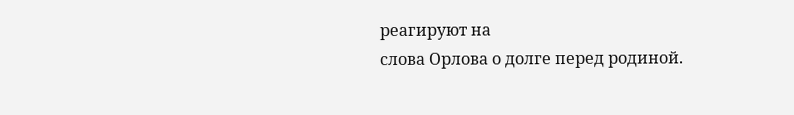реагируют на
слова Орлова о долге перед родиной.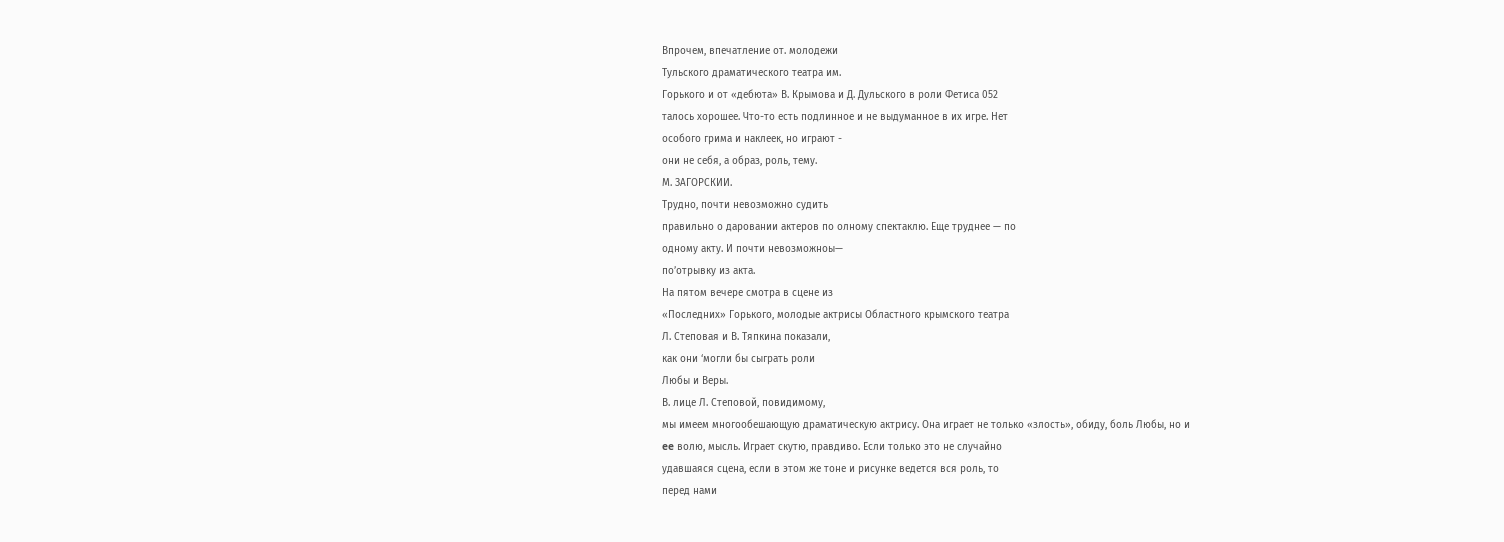Впрочем, впечатление от. молодежи
Тульского драматического театра им.
Горького и от «дебюта» В. Крымова и Д. Дульского в роли Фетиса 052
талось хорошее. Что-то есть подлинное и не выдуманное в их игре. Нет
особого грима и наклеек, но играют -
они не себя, а образ, роль, тему.
М. ЗАГОРСКИИ.
Трудно, почти невозможно судить
правильно о даровании актеров по олному спектаклю. Еще труднее — по
одному акту. И почти невозможноы—
по’отрывку из акта.
На пятом вечере смотра в сцене из
«Последних» Горького, молодые актрисы Областного крымского театра
Л. Степовая и В. Тяпкина показали,
как они ‘могли бы сыграть роли
Любы и Веры.
В. лице Л. Степовой, повидимому,
мы имеем многообешающую драматическую актрису. Она играет не только «злость», обиду, боль Любы, но и
ee волю, мысль. Играет скутю, правдиво. Если только это не случайно
удавшаяся сцена, если в этом же тоне и рисунке ведется вся роль, то
перед нами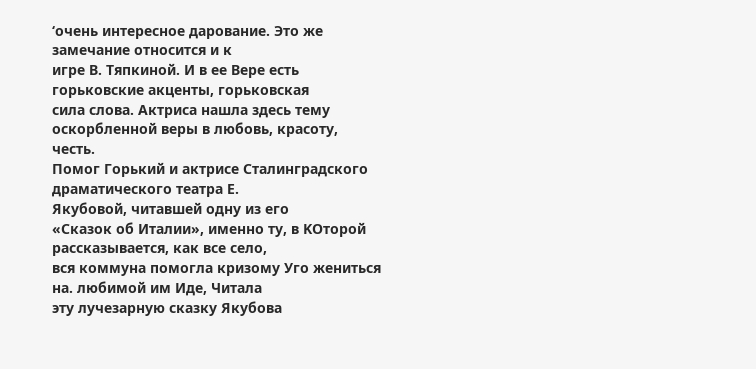‘очень интересное дарование. Это же замечание относится и к
игре В. Тяпкиной. И в ее Вере есть
горьковские акценты, горьковская
сила слова. Актриса нашла здесь тему оскорбленной веры в любовь, красоту, честь.
Помог Горький и актрисе Сталинградского драматического театра Е.
Якубовой, читавшей одну из его
«Сказок об Италии», именно ту, в KOторой рассказывается, как все село,
вся коммуна помогла кризому Уго жениться на. любимой им Иде, Читала
эту лучезарную сказку Якубова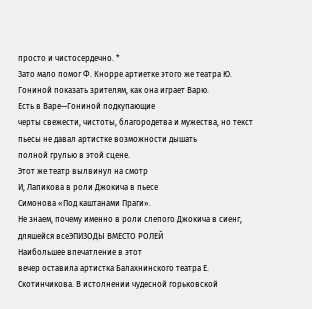просто и чистосердечно. *
Зато мало помог Ф. Кнорре артиетке этого же театра Ю. Гониной показать зрителям, как она играет Варю.
Есть в Варе—Гониной подкупающие
черты свежести, чистоты, благородетва и мужества, но текст пьесы не давал артистке возможности дышать
полной грулью в этой сцене.
Этот же театр вылвинул на смотр
И, Лапикова в роли Джокича в пьесе
Симонова «Под каштанами Праги».
Не знаем, почему именно в роли слепого Джокича в сиенг, дляшейся всеЭПИЗОДЫ ВМЕСТО РОЛЕЙ
Наибольшее впечатление в этот
вечер оставила артистка Балахнинского театра Е. Скотинчикова. В истолнении чудесной горьковской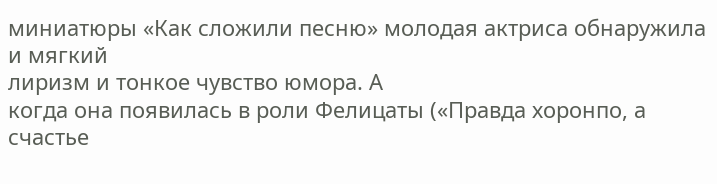миниатюры «Как сложили песню» молодая актриса обнаружила и мягкий
лиризм и тонкое чувство юмора. А
когда она появилась в роли Фелицаты («Правда хоронпо, а счастье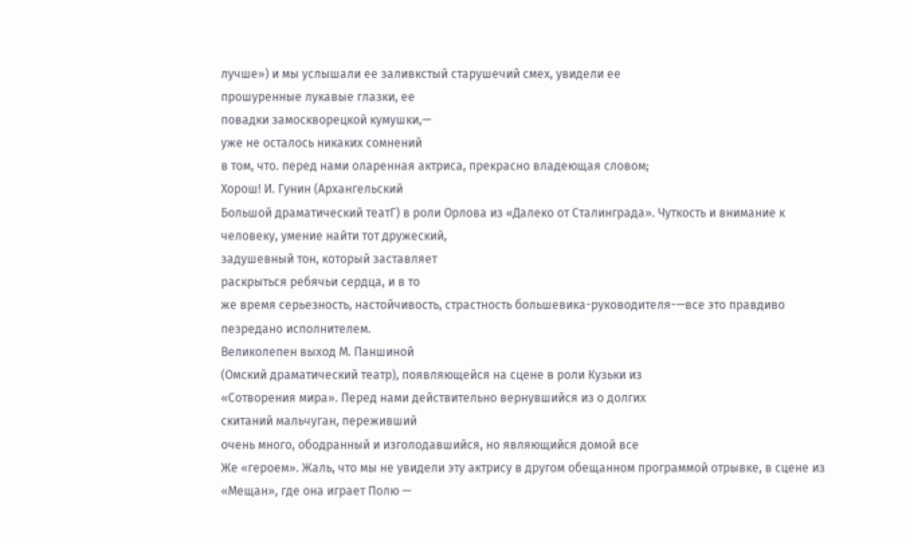лучше») и мы услышали ее заливкстый старушечий смех, увидели ее
прошуренные лукавые глазки, ее
повадки замоскворецкой кумушки,—
уже не осталось никаких сомнений
в том, что. перед нами оларенная актриса, прекрасно владеющая словом;
Хорош! И. Гунин (Архангельский
Большой драматический театГ) в роли Орлова из «Далеко от Сталинграда». Чуткость и внимание к человеку, умение найти тот дружеский,
задушевный тон, который заставляет
раскрыться ребячьи сердца, и в то
же время серьезность, настойчивость, страстность большевика-руководителя-—все это правдиво пезредано исполнителем.
Великолепен выход М. Паншиной
(Омский драматический театр), появляющейся на сцене в роли Кузьки из
«Сотворения мира». Перед нами действительно вернувшийся из о долгих
скитаний мальчуган, переживший
очень много, ободранный и изголодавшийся, но являющийся домой все
Же «героем». Жаль, что мы не увидели эту актрису в другом обещанном программой отрывке, в сцене из
«Мещан», где она играет Полю —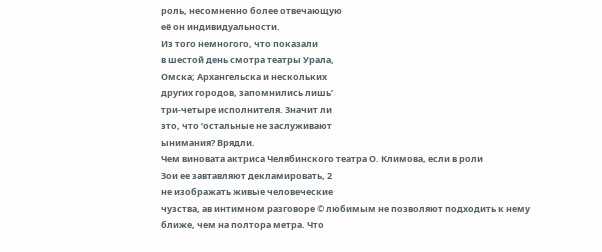роль, несомненно более отвечающую
её он индивидуальности.
Из того немногого, что показали
в шестой день смотра театры Урала,
Омска; Архангельска и нескольких
других городов, запомнились лишь’
три-четыре исполнителя. Значит ли
зто, что ‘остальные не заслуживают
ынимания? Врядли.
Чем виновата актриса Челябинского театра О. Климова, если в роли
Зои ее завтавляют декламировать, 2
не изображать живые человеческие
чузства, ав интимном разговоре © любимым не позволяют подходить к нему ближе, чем на полтора метра. Что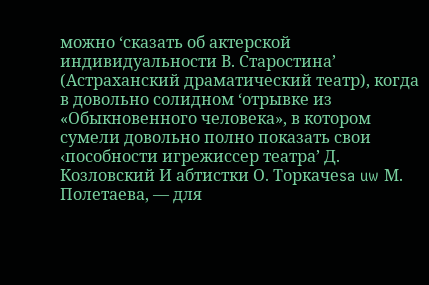можно ‘сказать об актерской индивидуальности В. Старостина’ (Астраханский драматический театр), когда
в довольно солидном ‘отрывке из
«Обыкновенного человека», в котором
сумели довольно полно показать свои
‹пособности игрежиссер театра’ Д.
Козловский И абтистки О. Торкачеsa uw М. Полетаева, — для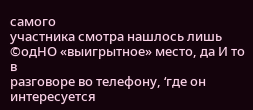самого
участника смотра нашлось лишь ©одHO «выигрытное» место, да И то в
разговоре во телефону, ‘где он интересуется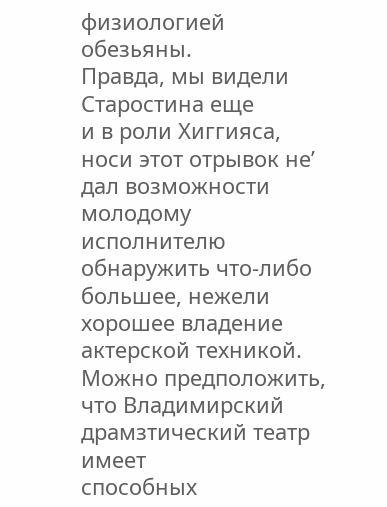физиологией обезьяны.
Правда, мы видели Старостина еще
и в роли Хиггияса, носи этот отрывок не’ дал возможности молодому
исполнителю обнаружить что-либо
большее, нежели хорошее владение
актерской техникой.
Можно предположить, что Владимирский драмзтический театр имеет
способных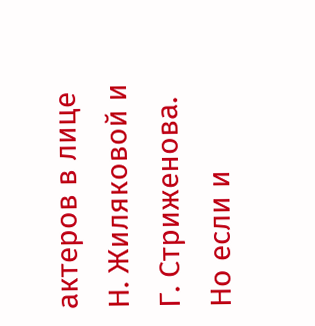актеров в лице Н. Жиляковой и Г. Стриженова. Но если и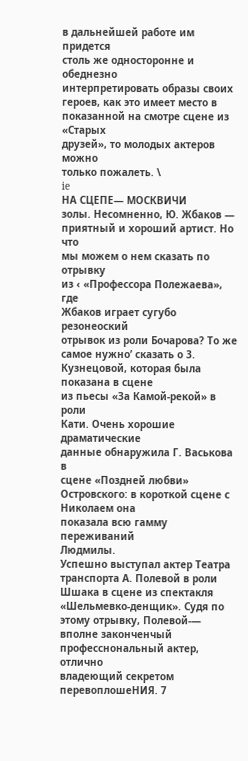в дальнейшей работе им придется
столь же односторонне и обеднезно
интерпретировать образы своих героев, как это имеет место в показанной на смотре сцене из «Старых
друзей», то молодых актеров можно
только пожалеть. \
ie
НА СЦЕПЕ— МОСКВИЧИ
золы. Несомненно, Ю. Жбаков —
приятный и хороший артист. Но что
мы можем о нем сказать по отрывку
из ‹ «Профессора Полежаева», где
Жбаков играет сугубо резонеоский
отрывок из роли Бочарова? То же
самое нужно’ сказать о 3. Кузнецовой, которая была показана в сцене
из пьесы «За Камой-рекой» в роли
Кати. Очень хорошие драматические
данные обнаружила Г. Васькова в
сцене «Поздней любви» Островского: в короткой сцене с Николаем она
показала всю гамму переживаний
Людмилы.
Успешно выступал актер Театра
транспорта А. Полевой в роли Шшака в сцене из спектакля «Шельмевко-денщик». Судя по этому отрывку, Полевой-— вполне законченчый
професснональный актер, отлично
владеющий секретом перевоплошеНИЯ. 7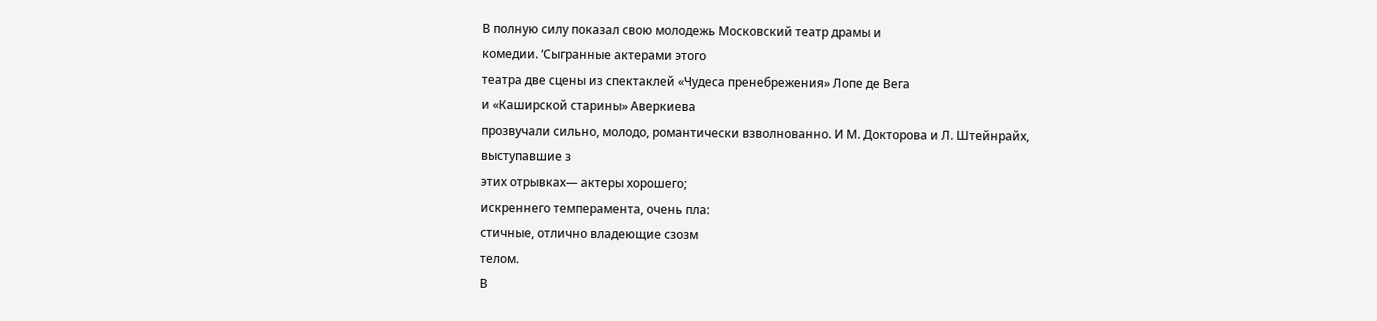В полную силу показал свою молодежь Московский театр драмы и
комедии. ‘Сыгранные актерами этого
театра две сцены из спектаклей «Чудеса пренебрежения» Лопе де Вега
и «Каширской старины» Аверкиева
прозвучали сильно, молодо, романтически взволнованно. И М. Докторова и Л. Штейнрайх, выступавшие з
этих отрывках— актеры хорошего;
искреннего темперамента, очень пла:
стичные, отлично владеющие сзозм
телом.
В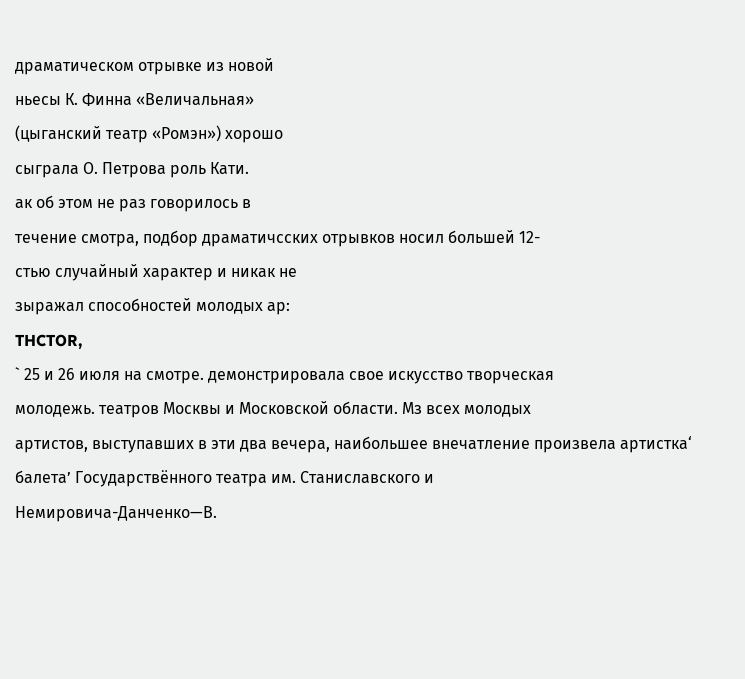драматическом отрывке из новой
ньесы К. Финна «Величальная»
(цыганский театр «Ромэн») хорошо
сыграла О. Петрова роль Кати.
ак об этом не раз говорилось в
течение смотра, подбор драматичсских отрывков носил большей 12-
стью случайный характер и никак не
зыражал способностей молодых ар:
THCTOR,
` 25 и 26 июля на смотре. демонстрировала свое искусство творческая
молодежь. театров Москвы и Московской области. Мз всех молодых
артистов, выступавших в эти два вечера, наибольшее внечатление произвела артистка‘ балета’ Государствённого театра им. Станиславского и
Немировича-Данченко—В.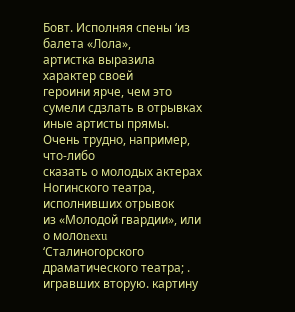Бовт. Исполняя спены ‘из балета «Лола»,
артистка выразила характер своей
героини ярче, чем это сумели сдзлать в отрывках иные артисты прямы.
Очень трудно, например, что-либо
сказать о молодых актерах Ногинского театра, исполнивших отрывок
из «Молодой гвардии», или о молоnexu ‘Сталиногорского драматического театра; . игравших вторую. картину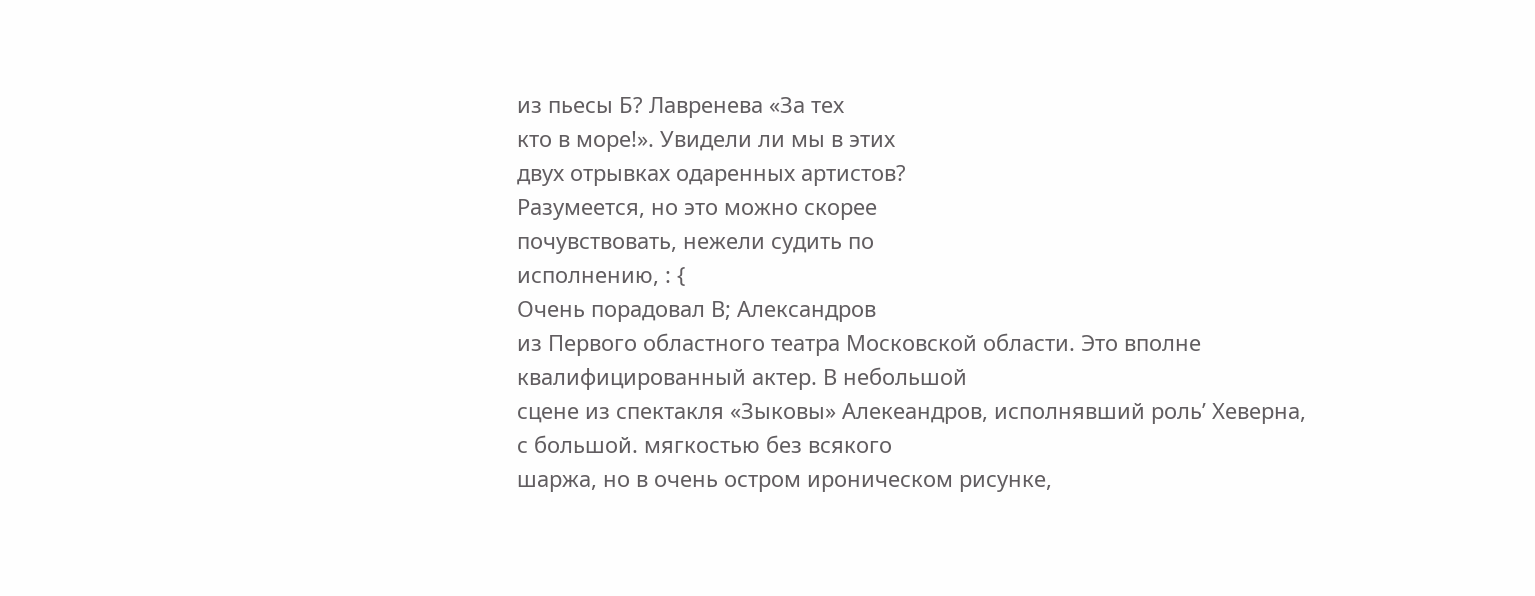из пьесы Б? Лавренева «За тех
кто в море!». Увидели ли мы в этих
двух отрывках одаренных артистов?
Разумеется, но это можно скорее
почувствовать, нежели судить по
исполнению, : {
Очень порадовал В; Александров
из Первого областного театра Московской области. Это вполне квалифицированный актер. В небольшой
сцене из спектакля «Зыковы» Алекеандров, исполнявший роль’ Хеверна,
с большой. мягкостью без всякого
шаржа, но в очень остром ироническом рисунке,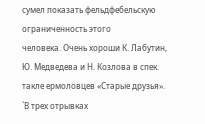сумел показать фельдфебельскую ограниченность этого
человека. Очень хороши К. Лабутин,
Ю. Медведева и Н. Козлова в спек.
такле ермоловцев «Старые друзья».
`В трех отрывках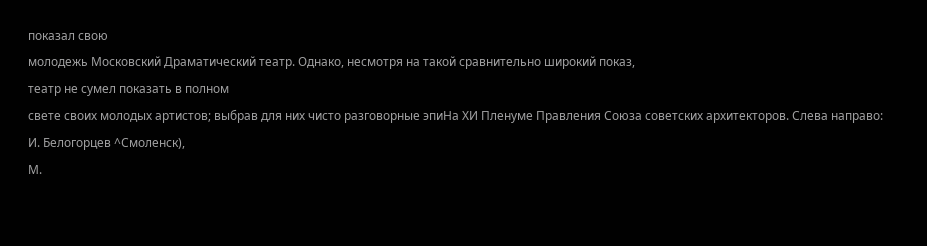показал свою
молодежь Московский Драматический театр. Однако, несмотря на такой сравнительно широкий показ,
театр не сумел показать в полном
свете своих молодых артистов; выбрав для них чисто разговорные эпиНа ХИ Пленуме Правления Союза советских архитекторов. Слева направо: И. Белогорцев ^Смоленск),
М.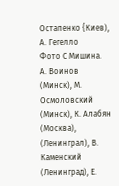Остапенко {Киев), А. Гегелло
Фото С Мишина.
А. Воинов (Минск), М. Осмоловский (Минск), К. Алабян (Москва),
(Ленинграл), В. Каменский (Ленинград), Е.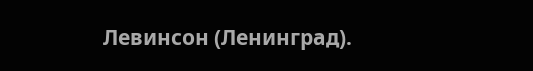Левинсон (Ленинград).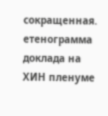сокращенная. етенограмма доклада на
ХИН пленуме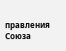правления Союза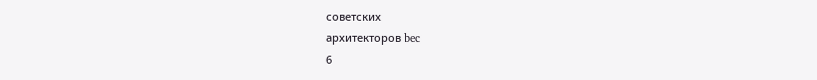советских
архитекторов bec
6